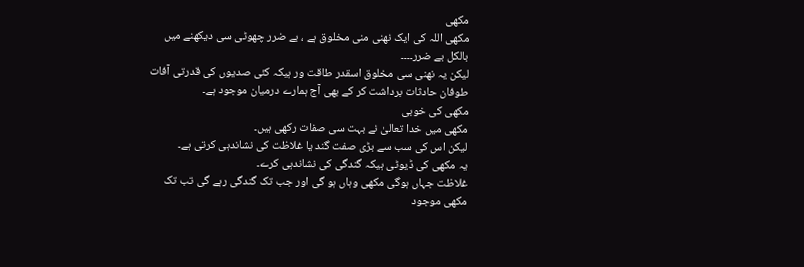مکھی
مکھی اللہ کی ایک نھنی منی مخلوق ہے ، بے ضرر چھوٹی سی دیکھنے میں بالکل بے ضرر۔۔۔۔
لیکن یہ نھنی سی مخلوق اسقدر طاقت ور ہیکہ کئی صدیوں کی قدرتی آفات طوفان حادثات برداشت کر کے بھی آج ہمارے درمیان موجود ہے۔
مکھی کی خوبی
مکھی میں خدا تعالیٰ نے بہت سی صفات رکھی ہیں۔
لیکن اس کی سب سے بڑی صفت گند یا غلاظت کی نشاندہی کرتی ہے۔
یہ مکھی کی ڈیوٹی ہیکہ گندگی کی نشاندہی کرے۔
غلاظت جہاں ہوگی مکھی وہاں ہو گی اور جب تک گندگی رہے گی تب تک مکھی موجود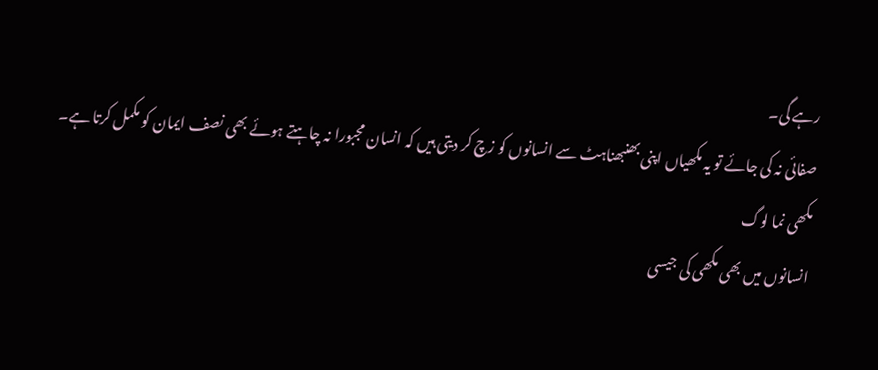رہے گی۔
صفائی نہ کی جائے تو یہ مکھیاں اپنی بھنبھناہٹ سے انسانوں کو زچ کر دیتی ہیں کہ انسان مجبورا نہ چاہتے ہوئے بھی نصف ایمان کو مکمل کرتا ہے۔
مکھی نما لوگ
انسانوں میں بھی مکھی کی جیسی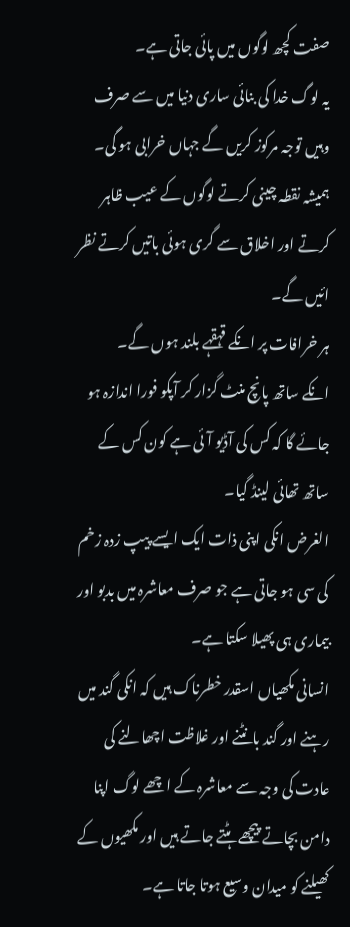صفت کچھ لوگوں میں پائی جاتی ہے۔
یہ لوگ خدا کی بنائی ساری دنیا میں سے صرف وہیں توجہ مرکوز کریں گے جہاں خرابی ہو گی۔
ہمیشہ نقطہ چینی کرتے لوگوں کے عیب ظاہر کرتے اور اخلاق سے گری ہوئی باتیں کرتے نظر ائیں گے۔
ہر خرافات پر انکے قہقہے بلند ہوں گے۔
انکے ساتھ پانچ منٹ گزار کر آپکو فورا اندازہ ہو جائے گا کہ کس کی آڈیو آئی ہے کون کس کے ساتھ تھائی لینڈ گیا۔
الغرض انکی اپنی ذات ایک ایسے پیپ زدہ زخم کی سی ہو جاتی ہے جو صرف معاشرہ میں بدبو اور بیماری ہی پھیلا سکتا ہے۔
انسانی مکھیاں اسقدر خطرناک ہیں کہ انکی گند میں رہنے اور گند بانٹنے اور غلاظت اچھالنے کی عادت کی وجہ سے معاشرہ کے اچھے لوگ اپنا دامن بچاتے پیچھے ہٹتے جاتے ہیں اور مکھیوں کے کھیلنے کو میدان وسیع ہوتا جاتا ہے۔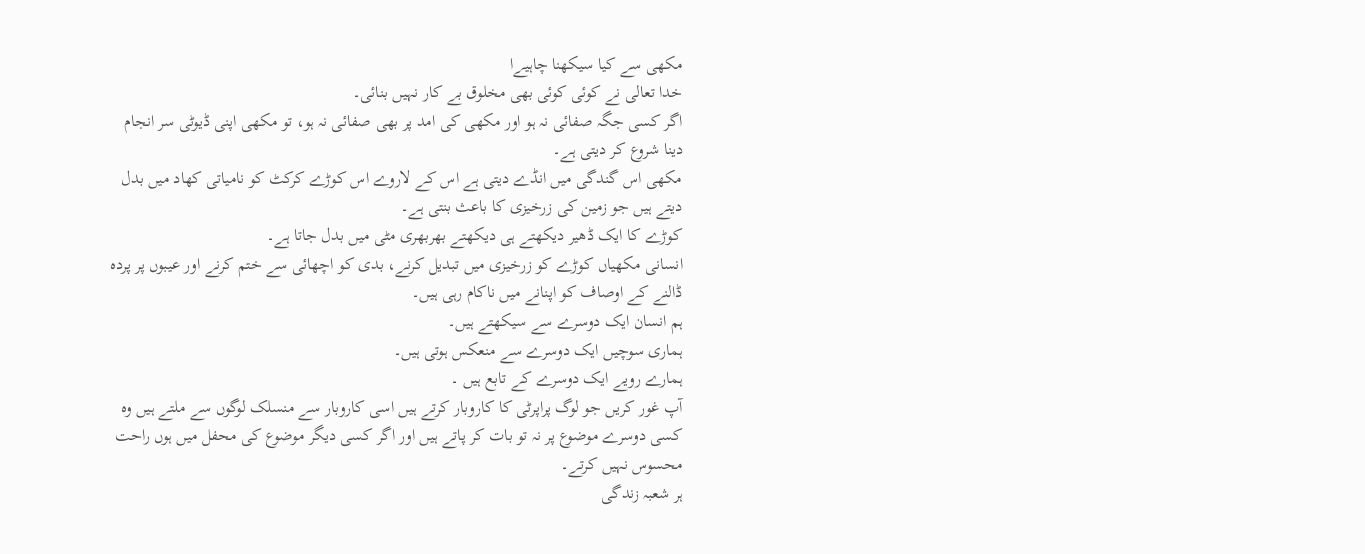مکھی سے کیا سیکھنا چاہیےا
خدا تعالی نے کوئی کوئی بھی مخلوق بے کار نہیں بنائی۔
اگر کسی جگہ صفائی نہ ہو اور مکھی کی امد پر بھی صفائی نہ ہو، تو مکھی اپنی ڈیوٹی سر انجام دینا شروع کر دیتی ہے۔
مکھی اس گندگی میں انڈے دیتی ہے اس کے لاروے اس کوڑے کرکٹ کو نامیاتی کھاد میں بدل دیتے ہیں جو زمین کی زرخیزی کا باعث بنتی ہے۔
کوڑے کا ایک ڈھیر دیکھتے ہی دیکھتے بھربھری مٹی میں بدل جاتا ہے۔
انسانی مکھیاں کوڑے کو زرخیزی میں تبدیل کرنے، بدی کو اچھائی سے ختم کرنے اور عیبوں پر پردہ ڈالنے کے اوصاف کو اپنانے میں ناکام رہی ہیں۔
ہم انسان ایک دوسرے سے سیکھتے ہیں۔
ہماری سوچیں ایک دوسرے سے منعکس ہوتی ہیں۔
ہمارے رویے ایک دوسرے کے تابع ہیں ۔
آپ غور کریں جو لوگ پراپرٹی کا کاروبار کرتے ہیں اسی کاروبار سے منسلک لوگوں سے ملتے ہیں وہ کسی دوسرے موضوع پر نہ تو بات کر پاتے ہیں اور اگر کسی دیگر موضوع کی محفل میں ہوں راحت محسوس نہیں کرتے۔
ہر شعبہ زندگی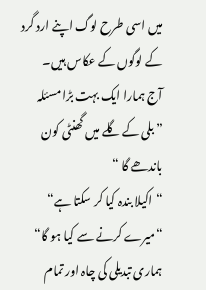میں اسی طرح لوگ اپنے ارد گرد کے لوگوں کے عکاس ہیں۔
آج ہمارا ایک بہت بڑا مسئلہ
” بلی کے گلے میں گھنٹی کون باندھے گا “
“اکیلا بندہ کیا کر سکتا ہے“
“میرے کرنے سے کیا ہو گا“
ہماری تبدیلی کی چاہ اور تمام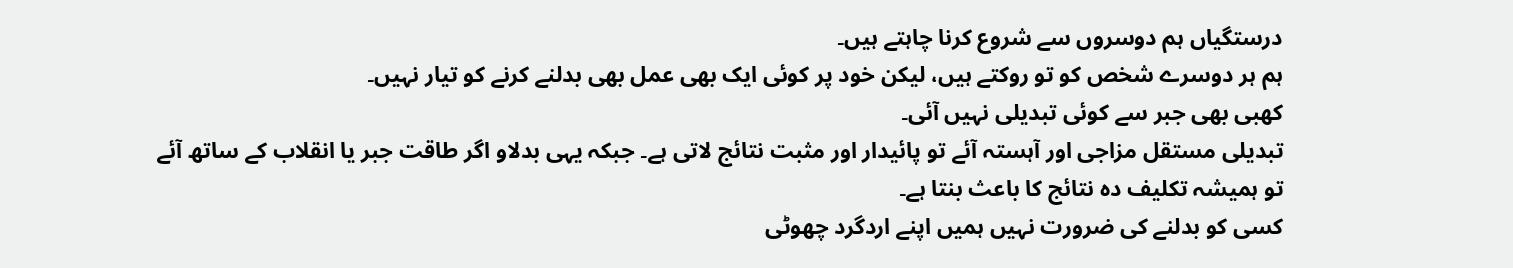درستگیاں ہم دوسروں سے شروع کرنا چاہتے ہیں۔
ہم ہر دوسرے شخص کو تو روکتے ہیں، لیکن خود پر کوئی ایک بھی عمل بھی بدلنے کرنے کو تیار نہیں۔
کھبی بھی جبر سے کوئی تبدیلی نہیں آئی۔
تبدیلی مستقل مزاجی اور آہستہ آئے تو پائیدار اور مثبت نتائج لاتی ہے۔ جبکہ یہی بدلاو اگر طاقت جبر یا انقلاب کے ساتھ آئے تو ہمیشہ تکلیف دہ نتائج کا باعث بنتا ہے۔
کسی کو بدلنے کی ضرورت نہیں ہمیں اپنے اردگرد چھوٹی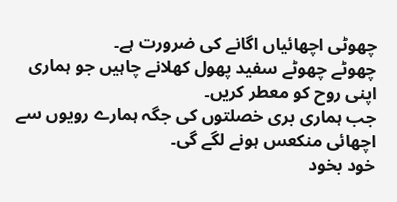چھوٹی اچھائیاں اگانے کی ضرورت ہے۔
چھوٹے چھوٹے سفید پھول کھلانے چاہیں جو ہماری اپنی روح کو معطر کریں۔
جب ہماری بری خصلتوں کی جگہ ہمارے رویوں سے اچھائی منکعس ہونے لگے گی۔
خود بخود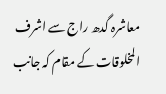معاشرہ گدھ راج سے اشرف المخلوقات کے مقام کہ جانب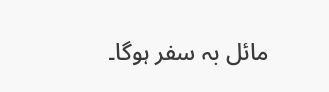مائل بہ سفر ہوگا۔